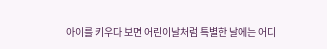아이를 키우다 보면 어린이날처럼 특별한 날에는 어디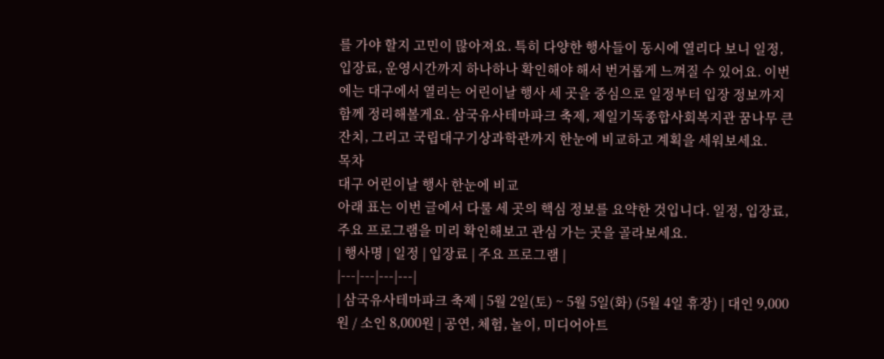를 가야 할지 고민이 많아져요. 특히 다양한 행사들이 동시에 열리다 보니 일정, 입장료, 운영시간까지 하나하나 확인해야 해서 번거롭게 느껴질 수 있어요. 이번에는 대구에서 열리는 어린이날 행사 세 곳을 중심으로 일정부터 입장 정보까지 함께 정리해볼게요. 삼국유사테마파크 축제, 제일기독종합사회복지관 꿈나무 큰잔치, 그리고 국립대구기상과학관까지 한눈에 비교하고 계획을 세워보세요.
목차
대구 어린이날 행사 한눈에 비교
아래 표는 이번 글에서 다룰 세 곳의 핵심 정보를 요약한 것입니다. 일정, 입장료, 주요 프로그램을 미리 확인해보고 관심 가는 곳을 골라보세요.
| 행사명 | 일정 | 입장료 | 주요 프로그램 |
|---|---|---|---|
| 삼국유사테마파크 축제 | 5월 2일(토) ~ 5월 5일(화) (5월 4일 휴장) | 대인 9,000원 / 소인 8,000원 | 공연, 체험, 놀이, 미디어아트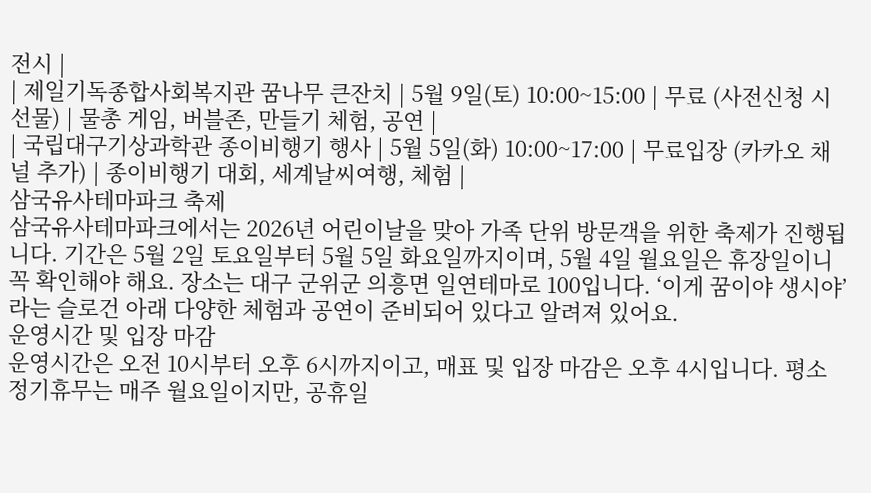전시 |
| 제일기독종합사회복지관 꿈나무 큰잔치 | 5월 9일(토) 10:00~15:00 | 무료 (사전신청 시 선물) | 물총 게임, 버블존, 만들기 체험, 공연 |
| 국립대구기상과학관 종이비행기 행사 | 5월 5일(화) 10:00~17:00 | 무료입장 (카카오 채널 추가) | 종이비행기 대회, 세계날씨여행, 체험 |
삼국유사테마파크 축제
삼국유사테마파크에서는 2026년 어린이날을 맞아 가족 단위 방문객을 위한 축제가 진행됩니다. 기간은 5월 2일 토요일부터 5월 5일 화요일까지이며, 5월 4일 월요일은 휴장일이니 꼭 확인해야 해요. 장소는 대구 군위군 의흥면 일연테마로 100입니다. ‘이게 꿈이야 생시야’라는 슬로건 아래 다양한 체험과 공연이 준비되어 있다고 알려져 있어요.
운영시간 및 입장 마감
운영시간은 오전 10시부터 오후 6시까지이고, 매표 및 입장 마감은 오후 4시입니다. 평소 정기휴무는 매주 월요일이지만, 공휴일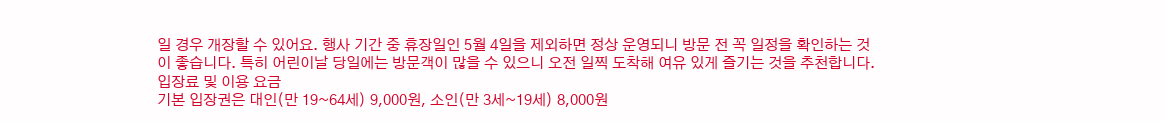일 경우 개장할 수 있어요. 행사 기간 중 휴장일인 5월 4일을 제외하면 정상 운영되니 방문 전 꼭 일정을 확인하는 것이 좋습니다. 특히 어린이날 당일에는 방문객이 많을 수 있으니 오전 일찍 도착해 여유 있게 즐기는 것을 추천합니다.
입장료 및 이용 요금
기본 입장권은 대인(만 19~64세) 9,000원, 소인(만 3세~19세) 8,000원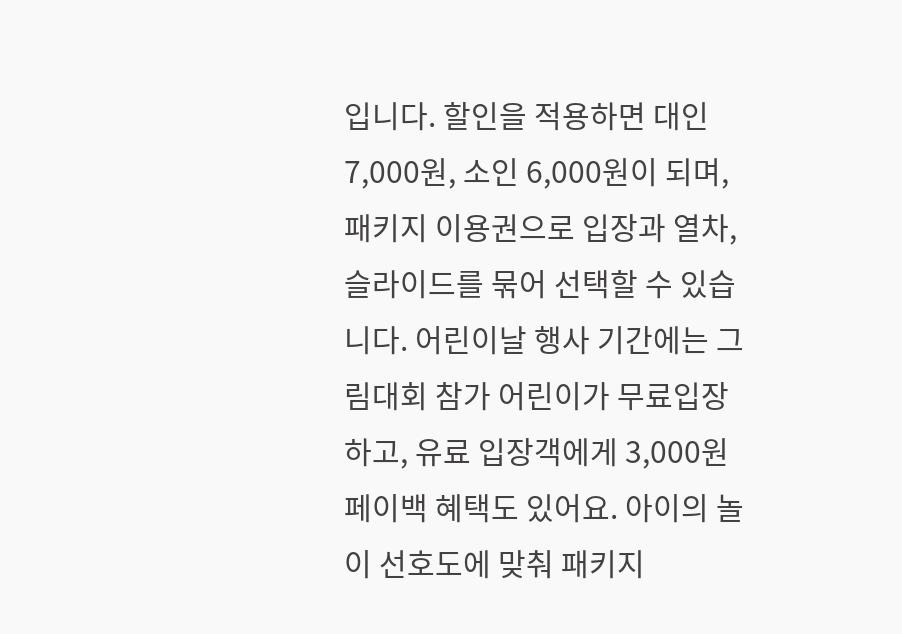입니다. 할인을 적용하면 대인 7,000원, 소인 6,000원이 되며, 패키지 이용권으로 입장과 열차, 슬라이드를 묶어 선택할 수 있습니다. 어린이날 행사 기간에는 그림대회 참가 어린이가 무료입장하고, 유료 입장객에게 3,000원 페이백 혜택도 있어요. 아이의 놀이 선호도에 맞춰 패키지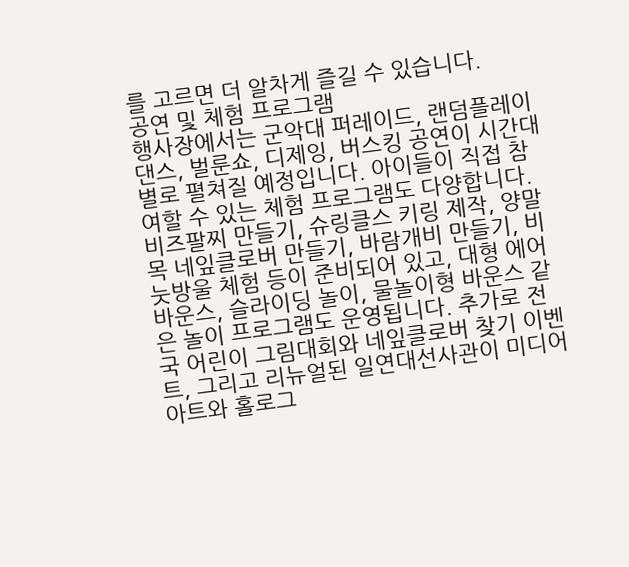를 고르면 더 알차게 즐길 수 있습니다.
공연 및 체험 프로그램
행사장에서는 군악대 퍼레이드, 랜덤플레이댄스, 벌룬쇼, 디제잉, 버스킹 공연이 시간대별로 펼쳐질 예정입니다. 아이들이 직접 참여할 수 있는 체험 프로그램도 다양합니다. 비즈팔찌 만들기, 슈링클스 키링 제작, 양말목 네잎클로버 만들기, 바람개비 만들기, 비눗방울 체험 등이 준비되어 있고, 대형 에어바운스, 슬라이딩 놀이, 물놀이형 바운스 같은 놀이 프로그램도 운영됩니다. 추가로 전국 어린이 그림대회와 네잎클로버 찾기 이벤트, 그리고 리뉴얼된 일연대선사관이 미디어아트와 홀로그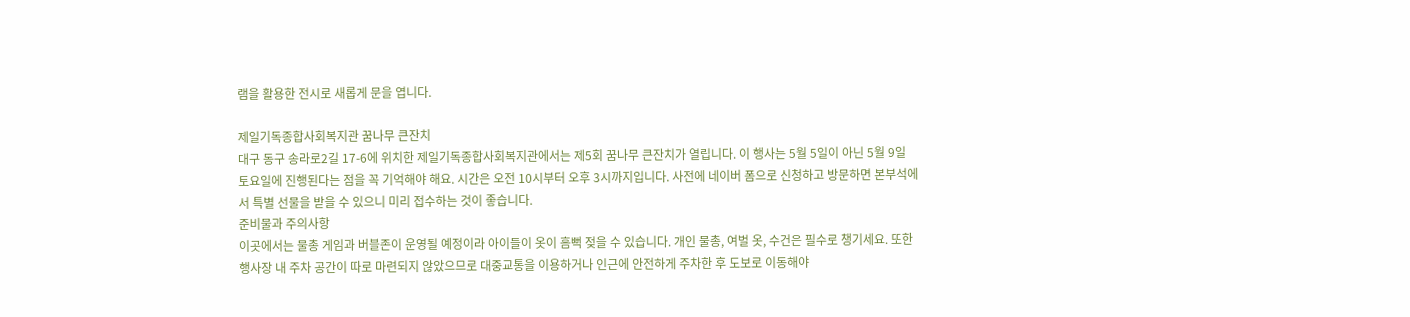램을 활용한 전시로 새롭게 문을 엽니다.

제일기독종합사회복지관 꿈나무 큰잔치
대구 동구 송라로2길 17-6에 위치한 제일기독종합사회복지관에서는 제5회 꿈나무 큰잔치가 열립니다. 이 행사는 5월 5일이 아닌 5월 9일 토요일에 진행된다는 점을 꼭 기억해야 해요. 시간은 오전 10시부터 오후 3시까지입니다. 사전에 네이버 폼으로 신청하고 방문하면 본부석에서 특별 선물을 받을 수 있으니 미리 접수하는 것이 좋습니다.
준비물과 주의사항
이곳에서는 물총 게임과 버블존이 운영될 예정이라 아이들이 옷이 흠뻑 젖을 수 있습니다. 개인 물총, 여벌 옷, 수건은 필수로 챙기세요. 또한 행사장 내 주차 공간이 따로 마련되지 않았으므로 대중교통을 이용하거나 인근에 안전하게 주차한 후 도보로 이동해야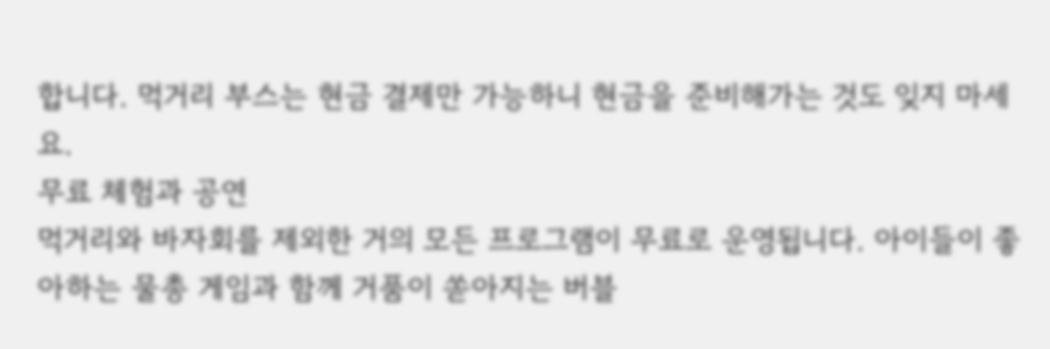합니다. 먹거리 부스는 현금 결제만 가능하니 현금을 준비해가는 것도 잊지 마세요.
무료 체험과 공연
먹거리와 바자회를 제외한 거의 모든 프로그램이 무료로 운영됩니다. 아이들이 좋아하는 물총 게임과 함께 거품이 쏟아지는 버블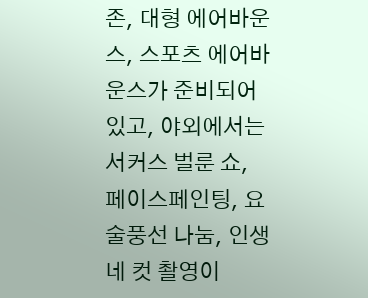존, 대형 에어바운스, 스포츠 에어바운스가 준비되어 있고, 야외에서는 서커스 벌룬 쇼, 페이스페인팅, 요술풍선 나눔, 인생 네 컷 촬영이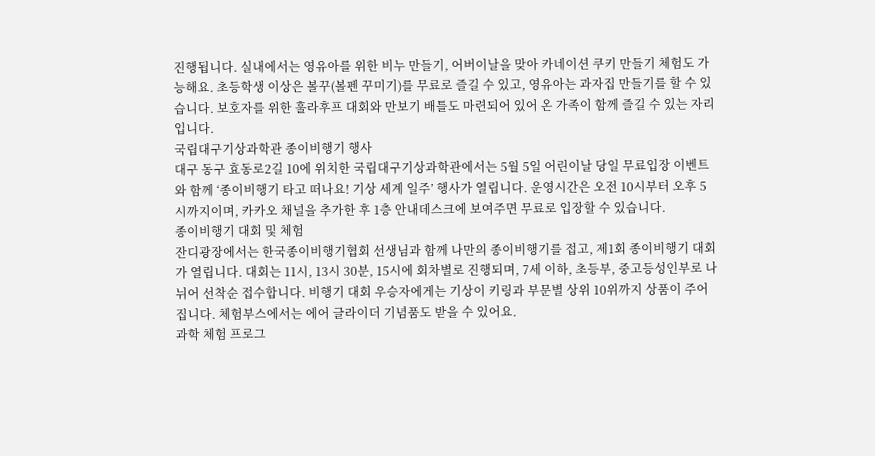진행됩니다. 실내에서는 영유아를 위한 비누 만들기, 어버이날을 맞아 카네이션 쿠키 만들기 체험도 가능해요. 초등학생 이상은 볼꾸(볼펜 꾸미기)를 무료로 즐길 수 있고, 영유아는 과자집 만들기를 할 수 있습니다. 보호자를 위한 훌라후프 대회와 만보기 배틀도 마련되어 있어 온 가족이 함께 즐길 수 있는 자리입니다.
국립대구기상과학관 종이비행기 행사
대구 동구 효동로2길 10에 위치한 국립대구기상과학관에서는 5월 5일 어린이날 당일 무료입장 이벤트와 함께 ‘종이비행기 타고 떠나요! 기상 세계 일주’ 행사가 열립니다. 운영시간은 오전 10시부터 오후 5시까지이며, 카카오 채널을 추가한 후 1층 안내데스크에 보여주면 무료로 입장할 수 있습니다.
종이비행기 대회 및 체험
잔디광장에서는 한국종이비행기협회 선생님과 함께 나만의 종이비행기를 접고, 제1회 종이비행기 대회가 열립니다. 대회는 11시, 13시 30분, 15시에 회차별로 진행되며, 7세 이하, 초등부, 중고등성인부로 나뉘어 선착순 접수합니다. 비행기 대회 우승자에게는 기상이 키링과 부문별 상위 10위까지 상품이 주어집니다. 체험부스에서는 에어 글라이더 기념품도 받을 수 있어요.
과학 체험 프로그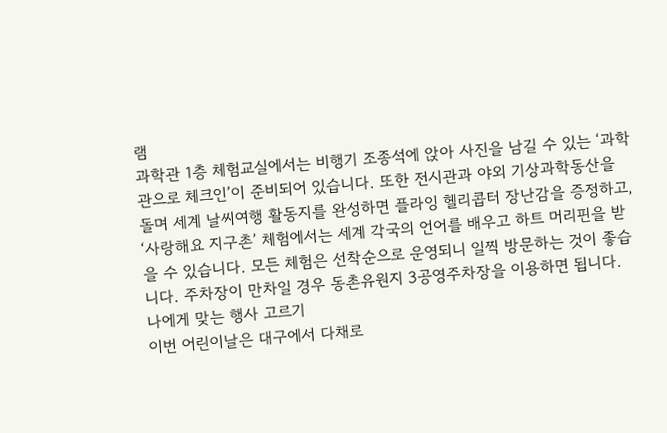램
과학관 1층 체험교실에서는 비행기 조종석에 앉아 사진을 남길 수 있는 ‘과학관으로 체크인’이 준비되어 있습니다. 또한 전시관과 야외 기상과학동산을 돌며 세계 날씨여행 활동지를 완성하면 플라잉 헬리콥터 장난감을 증정하고, ‘사랑해요 지구촌’ 체험에서는 세계 각국의 언어를 배우고 하트 머리핀을 받을 수 있습니다. 모든 체험은 선착순으로 운영되니 일찍 방문하는 것이 좋습니다. 주차장이 만차일 경우 동촌유원지 3공영주차장을 이용하면 됩니다.
나에게 맞는 행사 고르기
이번 어린이날은 대구에서 다채로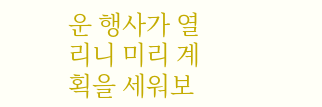운 행사가 열리니 미리 계획을 세워보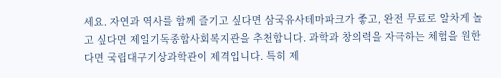세요. 자연과 역사를 함께 즐기고 싶다면 삼국유사테마파크가 좋고, 완전 무료로 알차게 놀고 싶다면 제일기독종합사회복지관을 추천합니다. 과학과 창의력을 자극하는 체험을 원한다면 국립대구기상과학관이 제격입니다. 특히 제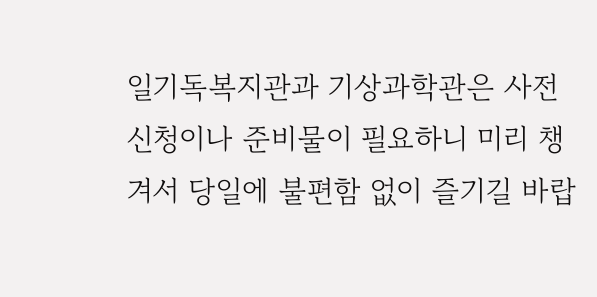일기독복지관과 기상과학관은 사전 신청이나 준비물이 필요하니 미리 챙겨서 당일에 불편함 없이 즐기길 바랍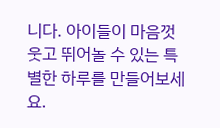니다. 아이들이 마음껏 웃고 뛰어놀 수 있는 특별한 하루를 만들어보세요.